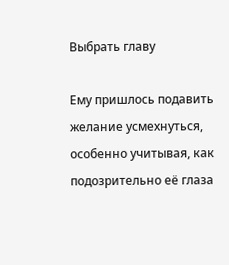Выбрать главу

Ему пришлось подавить желание усмехнуться, особенно учитывая, как подозрительно её глаза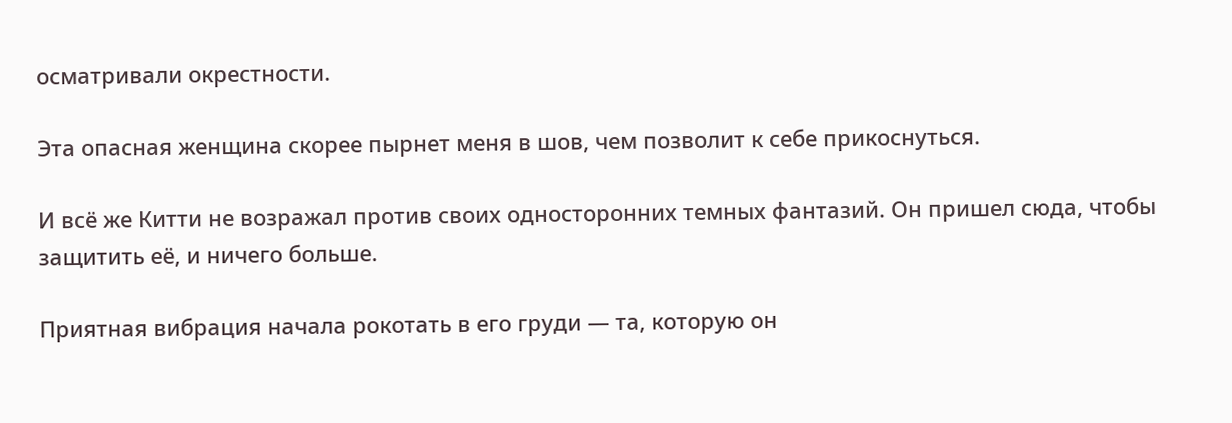осматривали окрестности.

Эта опасная женщина скорее пырнет меня в шов, чем позволит к себе прикоснуться.

И всё же Китти не возражал против своих односторонних темных фантазий. Он пришел сюда, чтобы защитить её, и ничего больше.

Приятная вибрация начала рокотать в его груди — та, которую он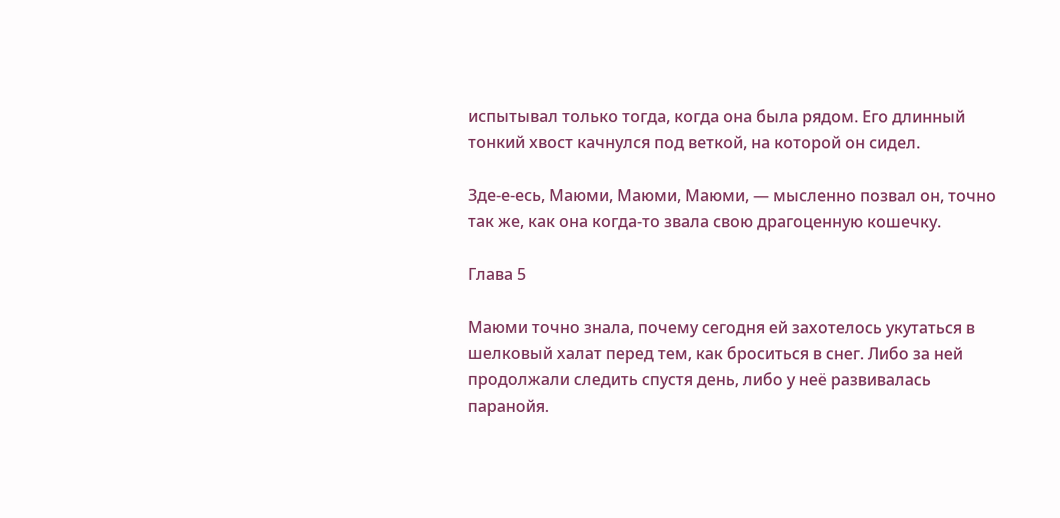испытывал только тогда, когда она была рядом. Его длинный тонкий хвост качнулся под веткой, на которой он сидел.

Зде-е-есь, Маюми, Маюми, Маюми, — мысленно позвал он, точно так же, как она когда-то звала свою драгоценную кошечку.

Глава 5

Маюми точно знала, почему сегодня ей захотелось укутаться в шелковый халат перед тем, как броситься в снег. Либо за ней продолжали следить спустя день, либо у неё развивалась паранойя.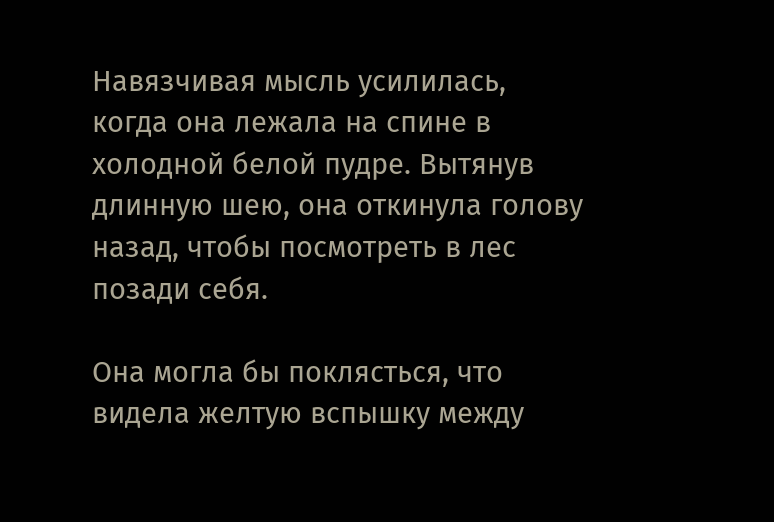Навязчивая мысль усилилась, когда она лежала на спине в холодной белой пудре. Вытянув длинную шею, она откинула голову назад, чтобы посмотреть в лес позади себя.

Она могла бы поклясться, что видела желтую вспышку между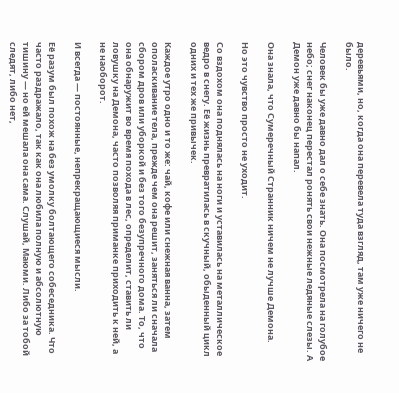деревьями, но, когда она перевела туда взгляд, там уже ничего не было.

Человек бы уже давно дал о себе знать. Она посмотрела на голубое небо; снег наконец перестал ронять свои нежные ледяные слезы. А Демон уже давно бы напал.

Она знала, что Сумеречный Странник ничем не лучше Демона.

Но это чувство просто не уходит.

Со вздохом она поднялась на ноги и уставилась на металлическое ведро в снегу. Её жизнь превратилась в скучный, обыденный цикл одних и тех же привычек.

Каждое утро одно и то же: чай, кофе или снежная ванна, затем ополаскивание тела, прежде чем она решит, заняться ли сначала сбором дров или уборкой и без того безупречного дома. То, что она обнаружит во время похода в лес, определит, ставить ли ловушку на Демона, часто позволяя приманке приходить к ней, а не наоборот.

И всегда — постоянные, непрекращающиеся мысли.

Её разум был похож на без умолку болтающего собеседника. Что часто раздражало, так как она любила полную и абсолютную тишину — но ей мешала она сама. Слушай, Маюми. Либо за тобой следят, либо нет,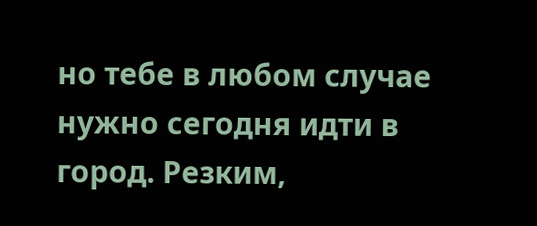но тебе в любом случае нужно сегодня идти в город. Резким,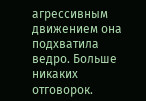агрессивным движением она подхватила ведро. Больше никаких отговорок.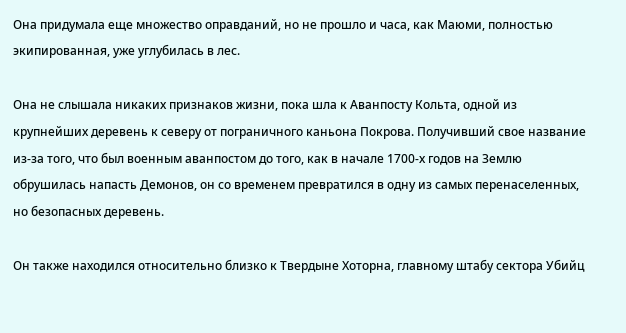Она придумала еще множество оправданий, но не прошло и часа, как Маюми, полностью экипированная, уже углубилась в лес.

Она не слышала никаких признаков жизни, пока шла к Аванпосту Кольта, одной из крупнейших деревень к северу от пограничного каньона Покрова. Получивший свое название из-за того, что был военным аванпостом до того, как в начале 1700-х годов на Землю обрушилась напасть Демонов, он со временем превратился в одну из самых перенаселенных, но безопасных деревень.

Он также находился относительно близко к Твердыне Хоторна, главному штабу сектора Убийц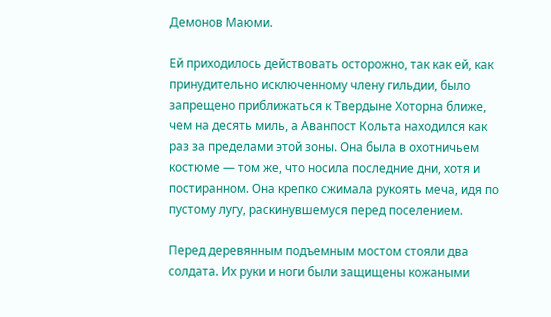Демонов Маюми.

Ей приходилось действовать осторожно, так как ей, как принудительно исключенному члену гильдии, было запрещено приближаться к Твердыне Хоторна ближе, чем на десять миль, а Аванпост Кольта находился как раз за пределами этой зоны. Она была в охотничьем костюме — том же, что носила последние дни, хотя и постиранном. Она крепко сжимала рукоять меча, идя по пустому лугу, раскинувшемуся перед поселением.

Перед деревянным подъемным мостом стояли два солдата. Их руки и ноги были защищены кожаными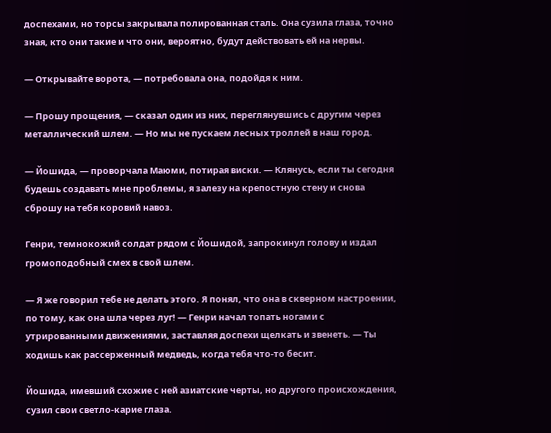доспехами, но торсы закрывала полированная сталь. Она сузила глаза, точно зная, кто они такие и что они, вероятно, будут действовать ей на нервы.

— Открывайте ворота, — потребовала она, подойдя к ним.

— Прошу прощения, — сказал один из них, переглянувшись с другим через металлический шлем. — Но мы не пускаем лесных троллей в наш город.

— Йошида, — проворчала Маюми, потирая виски. — Клянусь, если ты сегодня будешь создавать мне проблемы, я залезу на крепостную стену и снова сброшу на тебя коровий навоз.

Генри, темнокожий солдат рядом с Йошидой, запрокинул голову и издал громоподобный смех в свой шлем.

— Я же говорил тебе не делать этого. Я понял, что она в скверном настроении, по тому, как она шла через луг! — Генри начал топать ногами с утрированными движениями, заставляя доспехи щелкать и звенеть. — Ты ходишь как рассерженный медведь, когда тебя что-то бесит.

Йошида, имевший схожие с ней азиатские черты, но другого происхождения, сузил свои светло-карие глаза.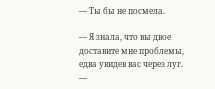— Ты бы не посмела.

— Я знала, что вы двое доставите мне проблемы, едва увидев вас через луг. —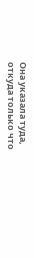Она указала туда, откуда только что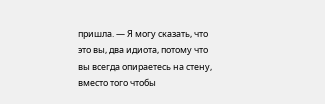пришла. — Я могу сказать, что это вы, два идиота, потому что вы всегда опираетесь на стену, вместо того чтобы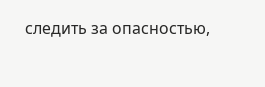следить за опасностью,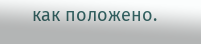как положено.